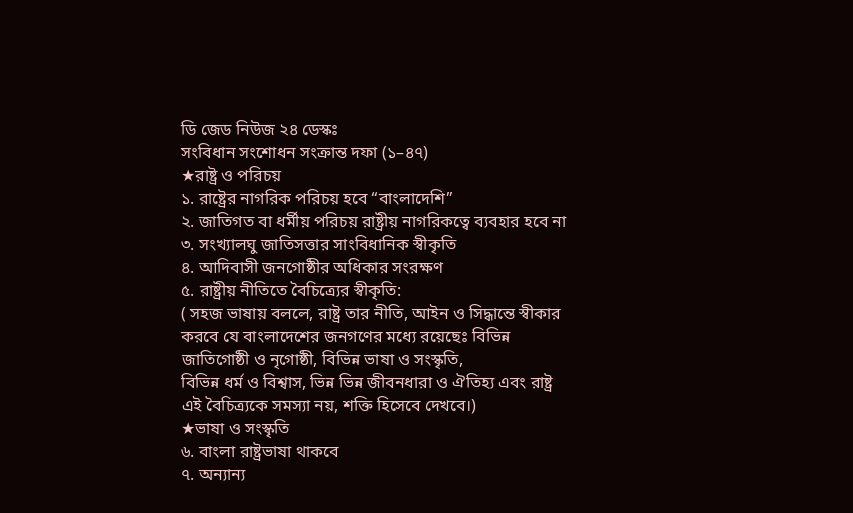ডি জেড নিউজ ২৪ ডেস্কঃ
সংবিধান সংশোধন সংক্রান্ত দফা (১–৪৭)
★রাষ্ট্র ও পরিচয়
১. রাষ্ট্রের নাগরিক পরিচয় হবে “বাংলাদেশি”
২. জাতিগত বা ধর্মীয় পরিচয় রাষ্ট্রীয় নাগরিকত্বে ব্যবহার হবে না
৩. সংখ্যালঘু জাতিসত্তার সাংবিধানিক স্বীকৃতি
৪. আদিবাসী জনগোষ্ঠীর অধিকার সংরক্ষণ
৫. রাষ্ট্রীয় নীতিতে বৈচিত্র্যের স্বীকৃতি:
( সহজ ভাষায় বললে, রাষ্ট্র তার নীতি, আইন ও সিদ্ধান্তে স্বীকার করবে যে বাংলাদেশের জনগণের মধ্যে রয়েছেঃ বিভিন্ন জাতিগোষ্ঠী ও নৃগোষ্ঠী, বিভিন্ন ভাষা ও সংস্কৃতি,
বিভিন্ন ধর্ম ও বিশ্বাস, ভিন্ন ভিন্ন জীবনধারা ও ঐতিহ্য এবং রাষ্ট্র এই বৈচিত্র্যকে সমস্যা নয়, শক্তি হিসেবে দেখবে।)
★ভাষা ও সংস্কৃতি
৬. বাংলা রাষ্ট্রভাষা থাকবে
৭. অন্যান্য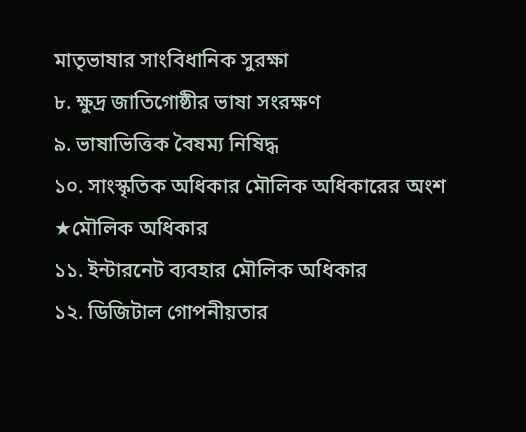মাতৃভাষার সাংবিধানিক সুরক্ষা
৮. ক্ষুদ্র জাতিগোষ্ঠীর ভাষা সংরক্ষণ
৯. ভাষাভিত্তিক বৈষম্য নিষিদ্ধ
১০. সাংস্কৃতিক অধিকার মৌলিক অধিকারের অংশ
★মৌলিক অধিকার
১১. ইন্টারনেট ব্যবহার মৌলিক অধিকার
১২. ডিজিটাল গোপনীয়তার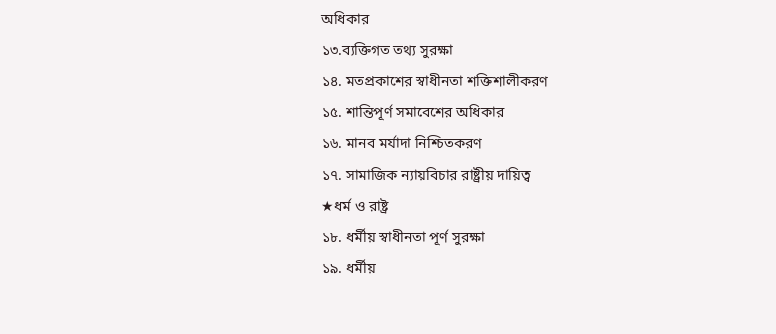অধিকার
১৩.ব্যক্তিগত তথ্য সুরক্ষা
১৪. মতপ্রকাশের স্বাধীনতা শক্তিশালীকরণ
১৫. শান্তিপূর্ণ সমাবেশের অধিকার
১৬. মানব মর্যাদা নিশ্চিতকরণ
১৭. সামাজিক ন্যায়বিচার রাষ্ট্রীয় দায়িত্ব
★ধর্ম ও রাষ্ট্র
১৮. ধর্মীয় স্বাধীনতা পূর্ণ সুরক্ষা
১৯. ধর্মীয়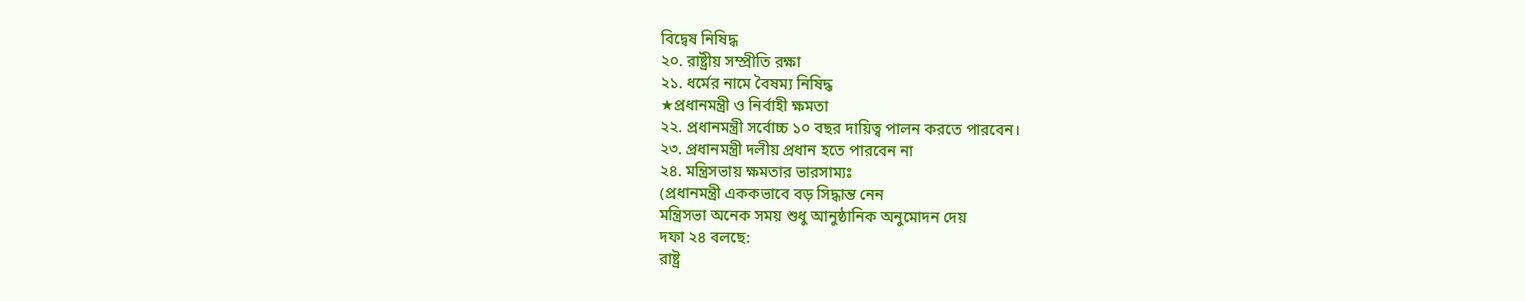বিদ্বেষ নিষিদ্ধ
২০. রাষ্ট্রীয় সম্প্রীতি রক্ষা
২১. ধর্মের নামে বৈষম্য নিষিদ্ধ
★প্রধানমন্ত্রী ও নির্বাহী ক্ষমতা
২২. প্রধানমন্ত্রী সর্বোচ্চ ১০ বছর দায়িত্ব পালন করতে পারবেন।
২৩. প্রধানমন্ত্রী দলীয় প্রধান হতে পারবেন না
২৪. মন্ত্রিসভায় ক্ষমতার ভারসাম্যঃ
(প্রধানমন্ত্রী এককভাবে বড় সিদ্ধান্ত নেন
মন্ত্রিসভা অনেক সময় শুধু আনুষ্ঠানিক অনুমোদন দেয়
দফা ২৪ বলছে:
রাষ্ট্র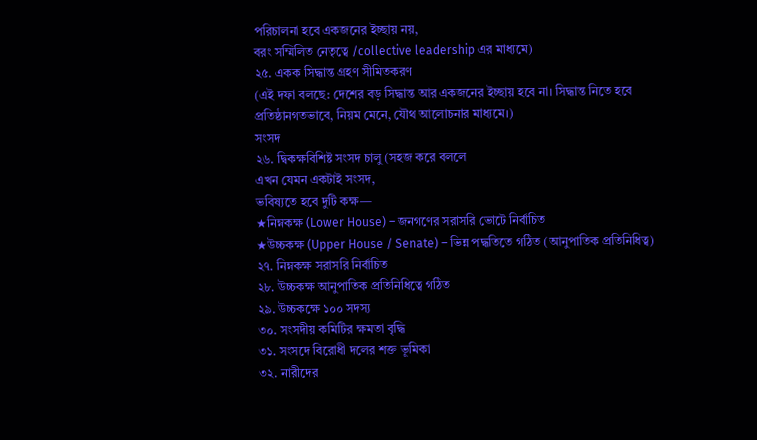পরিচালনা হবে একজনের ইচ্ছায় নয়,
বরং সম্মিলিত নেতৃত্বে /collective leadership এর মাধ্যমে)
২৫. একক সিদ্ধান্ত গ্রহণ সীমিতকরণ
(এই দফা বলছে: দেশের বড় সিদ্ধান্ত আর একজনের ইচ্ছায় হবে না। সিদ্ধান্ত নিতে হবে প্রতিষ্ঠানগতভাবে, নিয়ম মেনে, যৌথ আলোচনার মাধ্যমে।)
সংসদ
২৬. দ্বিকক্ষবিশিষ্ট সংসদ চালু (সহজ করে বললে
এখন যেমন একটাই সংসদ,
ভবিষ্যতে হবে দুটি কক্ষ—
★নিম্নকক্ষ (Lower House) – জনগণের সরাসরি ভোটে নির্বাচিত
★উচ্চকক্ষ (Upper House / Senate) – ভিন্ন পদ্ধতিতে গঠিত (আনুপাতিক প্রতিনিধিত্ব)
২৭. নিম্নকক্ষ সরাসরি নির্বাচিত
২৮. উচ্চকক্ষ আনুপাতিক প্রতিনিধিত্বে গঠিত
২৯. উচ্চকক্ষে ১০০ সদস্য
৩০. সংসদীয় কমিটির ক্ষমতা বৃদ্ধি
৩১. সংসদে বিরোধী দলের শক্ত ভূমিকা
৩২. নারীদের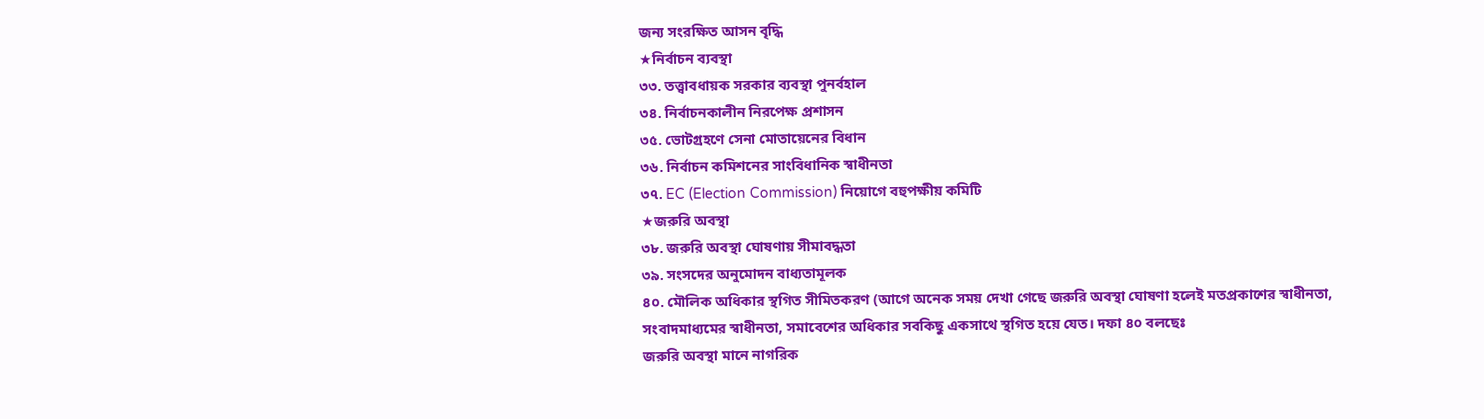জন্য সংরক্ষিত আসন বৃদ্ধি
★নির্বাচন ব্যবস্থা
৩৩. তত্ত্বাবধায়ক সরকার ব্যবস্থা পুনর্বহাল
৩৪. নির্বাচনকালীন নিরপেক্ষ প্রশাসন
৩৫. ভোটগ্রহণে সেনা মোতায়েনের বিধান
৩৬. নির্বাচন কমিশনের সাংবিধানিক স্বাধীনতা
৩৭. EC (Election Commission) নিয়োগে বহুপক্ষীয় কমিটি
★জরুরি অবস্থা
৩৮. জরুরি অবস্থা ঘোষণায় সীমাবদ্ধতা
৩৯. সংসদের অনুমোদন বাধ্যতামূলক
৪০. মৌলিক অধিকার স্থগিত সীমিতকরণ (আগে অনেক সময় দেখা গেছে জরুরি অবস্থা ঘোষণা হলেই মতপ্রকাশের স্বাধীনতা,
সংবাদমাধ্যমের স্বাধীনতা, সমাবেশের অধিকার সবকিছু একসাথে স্থগিত হয়ে যেত। দফা ৪০ বলছেঃ
জরুরি অবস্থা মানে নাগরিক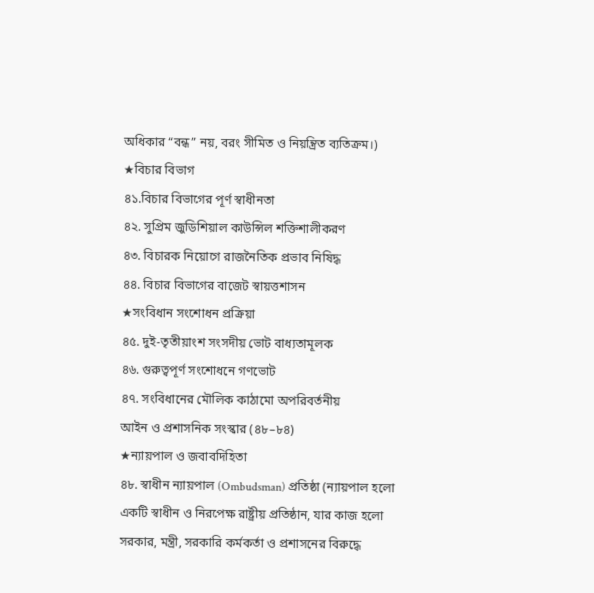অধিকার “বন্ধ” নয়, বরং সীমিত ও নিয়ন্ত্রিত ব্যতিক্রম।)
★বিচার বিভাগ
৪১.বিচার বিভাগের পূর্ণ স্বাধীনতা
৪২. সুপ্রিম জুডিশিয়াল কাউন্সিল শক্তিশালীকরণ
৪৩. বিচারক নিয়োগে রাজনৈতিক প্রভাব নিষিদ্ধ
৪৪. বিচার বিভাগের বাজেট স্বায়ত্তশাসন
★সংবিধান সংশোধন প্রক্রিয়া
৪৫. দুই-তৃতীয়াংশ সংসদীয় ভোট বাধ্যতামূলক
৪৬. গুরুত্বপূর্ণ সংশোধনে গণভোট
৪৭. সংবিধানের মৌলিক কাঠামো অপরিবর্তনীয়
আইন ও প্রশাসনিক সংস্কার (৪৮–৮৪)
★ন্যায়পাল ও জবাবদিহিতা
৪৮. স্বাধীন ন্যায়পাল (Ombudsman) প্রতিষ্ঠা (ন্যায়পাল হলো একটি স্বাধীন ও নিরপেক্ষ রাষ্ট্রীয় প্রতিষ্ঠান, যার কাজ হলো
সরকার, মন্ত্রী, সরকারি কর্মকর্তা ও প্রশাসনের বিরুদ্ধে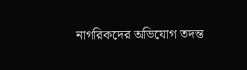নাগরিকদের অভিযোগ তদন্ত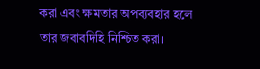করা এবং ক্ষমতার অপব্যবহার হলে তার জবাবদিহি নিশ্চিত করা।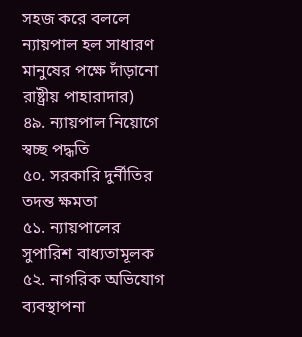সহজ করে বললে ন্যায়পাল হল সাধারণ মানুষের পক্ষে দাঁড়ানো রাষ্ট্রীয় পাহারাদার)
৪৯. ন্যায়পাল নিয়োগে স্বচ্ছ পদ্ধতি
৫০. সরকারি দুর্নীতির তদন্ত ক্ষমতা
৫১. ন্যায়পালের সুপারিশ বাধ্যতামূলক
৫২. নাগরিক অভিযোগ ব্যবস্থাপনা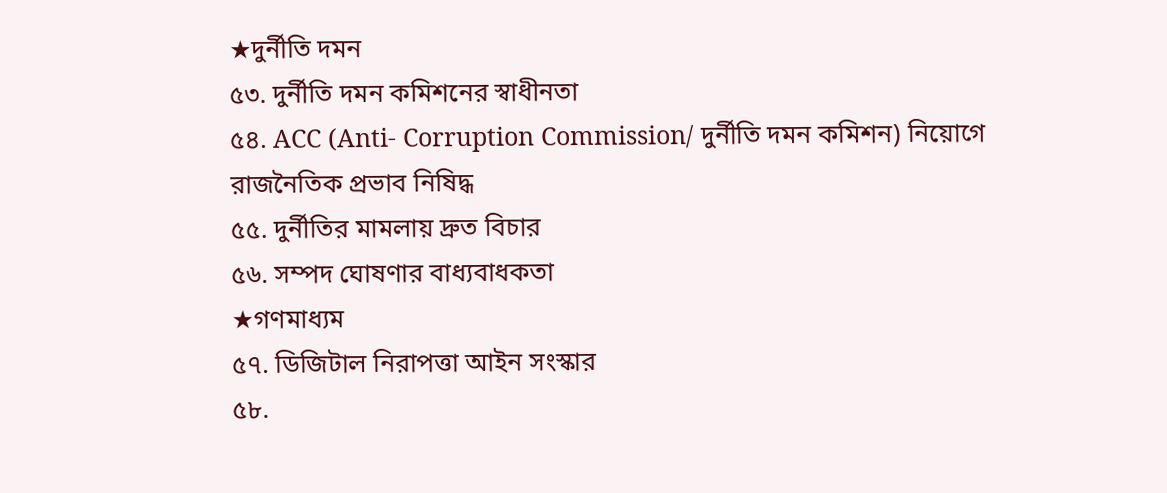★দুর্নীতি দমন
৫৩. দুর্নীতি দমন কমিশনের স্বাধীনতা
৫৪. ACC (Anti- Corruption Commission/ দুর্নীতি দমন কমিশন) নিয়োগে রাজনৈতিক প্রভাব নিষিদ্ধ
৫৫. দুর্নীতির মামলায় দ্রুত বিচার
৫৬. সম্পদ ঘোষণার বাধ্যবাধকতা
★গণমাধ্যম
৫৭. ডিজিটাল নিরাপত্তা আইন সংস্কার
৫৮.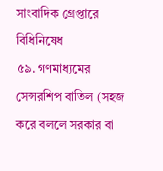সাংবাদিক গ্রেপ্তারে বিধিনিষেধ
৫৯. গণমাধ্যমের সেন্সরশিপ বাতিল (সহজ করে বললে সরকার বা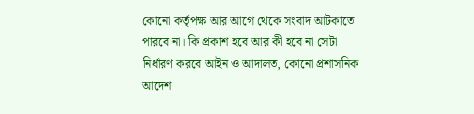কোনো কর্তৃপক্ষ আর আগে থেকে সংবাদ আটকাতে পারবে না। কি প্রকাশ হবে আর কী হবে না সেটা নির্ধারণ করবে আইন ও আদালত, কোনো প্রশাসনিক আদেশ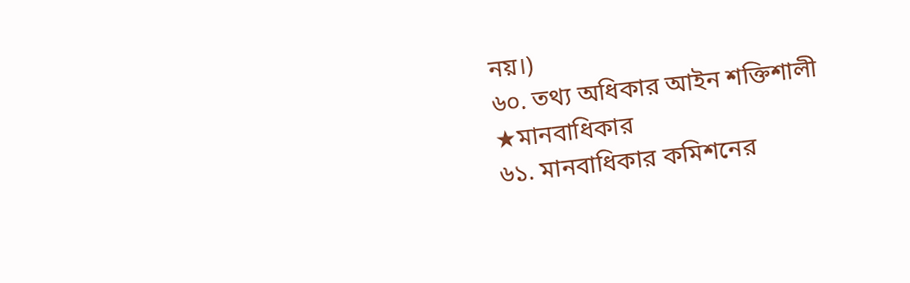নয়।)
৬০. তথ্য অধিকার আইন শক্তিশালী
★মানবাধিকার
৬১. মানবাধিকার কমিশনের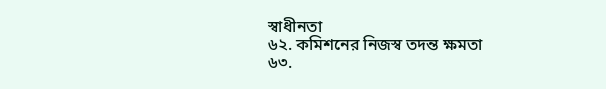স্বাধীনতা
৬২. কমিশনের নিজস্ব তদন্ত ক্ষমতা
৬৩.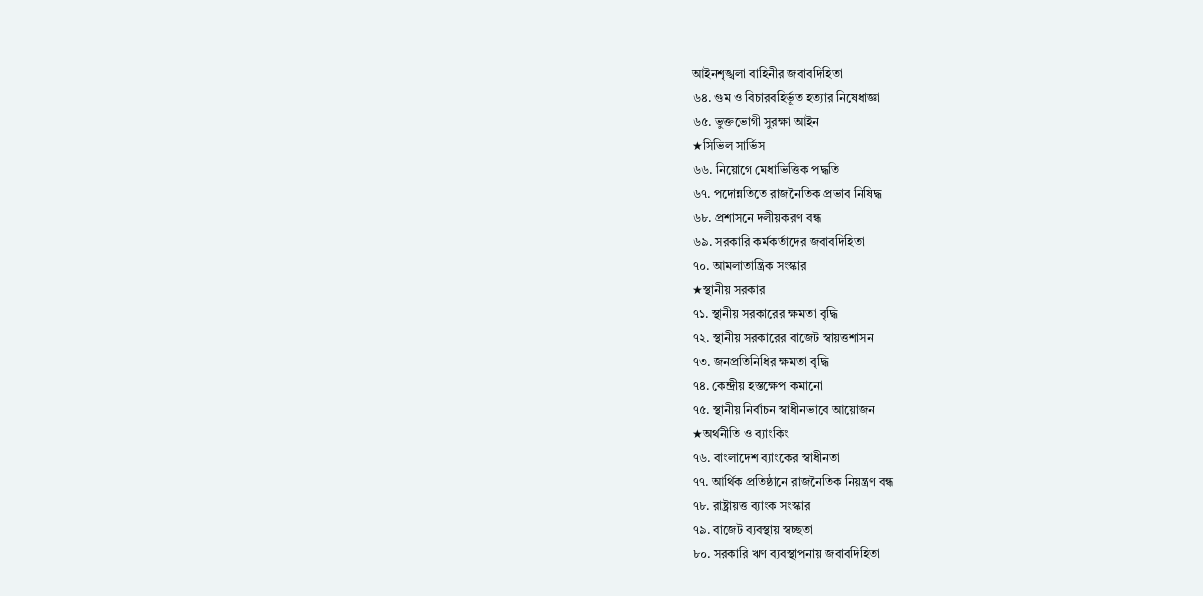আইনশৃঙ্খলা বাহিনীর জবাবদিহিতা
৬৪. গুম ও বিচারবহির্ভূত হত্যার নিষেধাজ্ঞা
৬৫. ভুক্তভোগী সুরক্ষা আইন
★সিভিল সার্ভিস
৬৬. নিয়োগে মেধাভিত্তিক পদ্ধতি
৬৭. পদোন্নতিতে রাজনৈতিক প্রভাব নিষিদ্ধ
৬৮. প্রশাসনে দলীয়করণ বন্ধ
৬৯. সরকারি কর্মকর্তাদের জবাবদিহিতা
৭০. আমলাতান্ত্রিক সংস্কার
★স্থানীয় সরকার
৭১. স্থানীয় সরকারের ক্ষমতা বৃদ্ধি
৭২. স্থানীয় সরকারের বাজেট স্বায়ত্তশাসন
৭৩. জনপ্রতিনিধির ক্ষমতা বৃদ্ধি
৭৪. কেন্দ্রীয় হস্তক্ষেপ কমানো
৭৫. স্থানীয় নির্বাচন স্বাধীনভাবে আয়োজন
★অর্থনীতি ও ব্যাংকিং
৭৬. বাংলাদেশ ব্যাংকের স্বাধীনতা
৭৭. আর্থিক প্রতিষ্ঠানে রাজনৈতিক নিয়ন্ত্রণ বন্ধ
৭৮. রাষ্ট্রায়ত্ত ব্যাংক সংস্কার
৭৯. বাজেট ব্যবস্থায় স্বচ্ছতা
৮০. সরকারি ঋণ ব্যবস্থাপনায় জবাবদিহিতা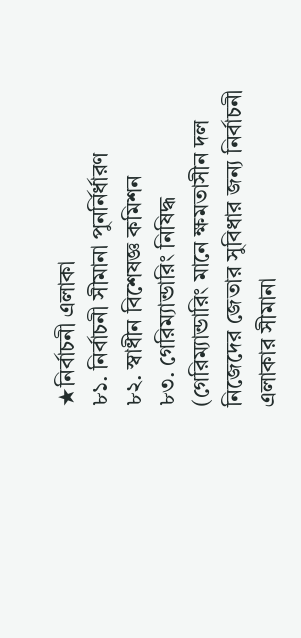★নির্বাচনী এলাকা
৮১. নির্বাচনী সীমানা পুনর্নির্ধারণ
৮২. স্বাধীন বিশেষজ্ঞ কমিশন
৮৩. গেরিম্যান্ডারিং নিষিদ্ধ
(গেরিম্যান্ডারিং মানে ক্ষমতাসীন দল নিজেদের জেতার সুবিধার জন্য নির্বাচনী এলাকার সীমানা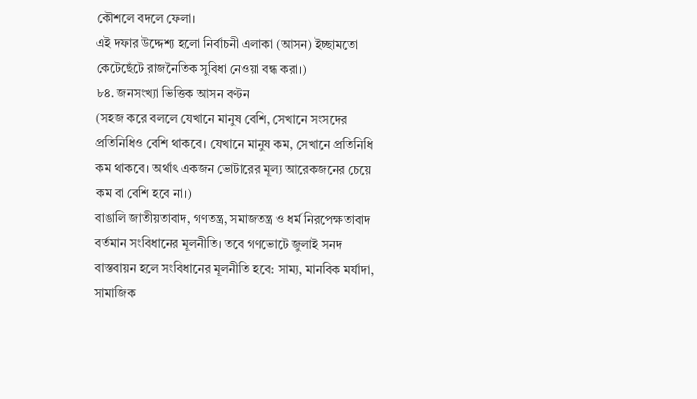কৌশলে বদলে ফেলা।
এই দফার উদ্দেশ্য হলো নির্বাচনী এলাকা (আসন) ইচ্ছামতো কেটেছেঁটে রাজনৈতিক সুবিধা নেওয়া বন্ধ করা।)
৮৪. জনসংখ্যা ভিত্তিক আসন বণ্টন
(সহজ করে বললে যেখানে মানুষ বেশি, সেখানে সংসদের প্রতিনিধিও বেশি থাকবে। যেখানে মানুষ কম, সেখানে প্রতিনিধি কম থাকবে। অর্থাৎ একজন ভোটারের মূল্য আরেকজনের চেয়ে কম বা বেশি হবে না।)
বাঙালি জাতীয়তাবাদ, গণতন্ত্র, সমাজতন্ত্র ও ধর্ম নিরপেক্ষতাবাদ বর্তমান সংবিধানের মূলনীতি। তবে গণভোটে জুলাই সনদ বাস্তবায়ন হলে সংবিধানের মূলনীতি হবে: সাম্য, মানবিক মর্যাদা, সামাজিক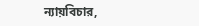ন্যায়বিচার,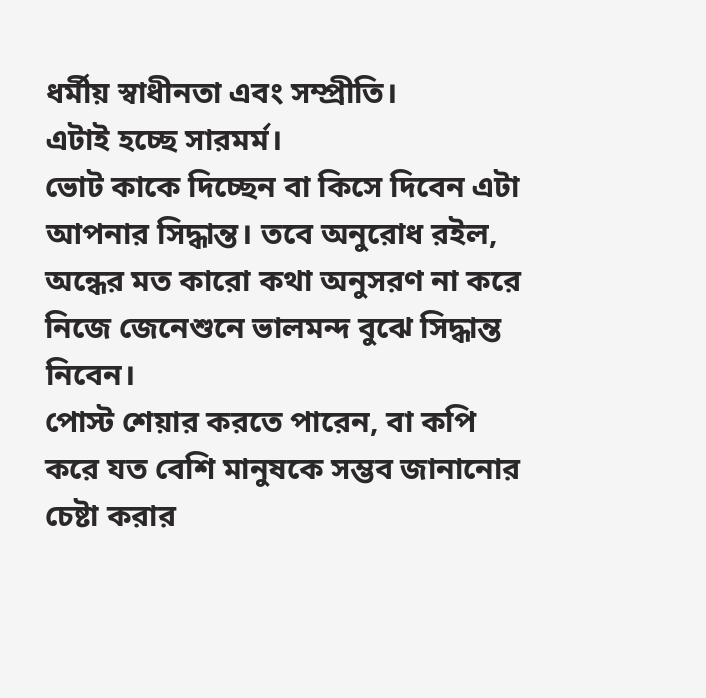ধর্মীয় স্বাধীনতা এবং সম্প্রীতি।
এটাই হচ্ছে সারমর্ম।
ভোট কাকে দিচ্ছেন বা কিসে দিবেন এটা আপনার সিদ্ধান্ত। তবে অনুরোধ রইল, অন্ধের মত কারো কথা অনুসরণ না করে নিজে জেনেশুনে ভালমন্দ বুঝে সিদ্ধান্ত নিবেন।
পোস্ট শেয়ার করতে পারেন, বা কপি করে যত বেশি মানুষকে সম্ভব জানানোর চেষ্টা করার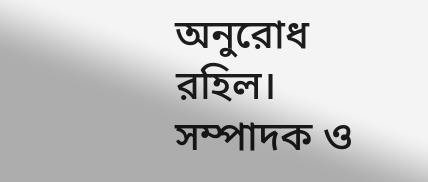অনুরোধ রহিল।
সম্পাদক ও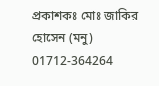প্রকাশকঃ মোঃ জাকির হোসেন (মনু)
01712-364264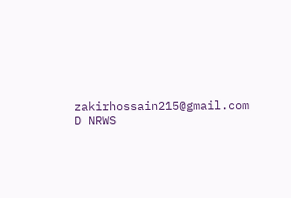zakirhossain215@gmail.com
D NRWS